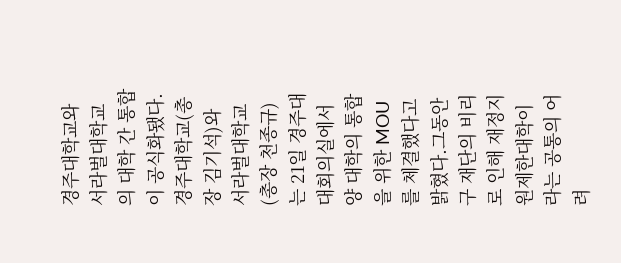경주대학교와 서라벌대학교의 대학 간 통합이 공식화됐다.경주대학교(총장 김기석)와 서라벌대학교(총장 천종규)는 21일 경주대 대회의실에서 양 대학의 통합을 위한 MOU를 체결했다고 밝혔다.그동안 구 재단의 비리로 인해 재정지원제한대학이라는 공통의 어려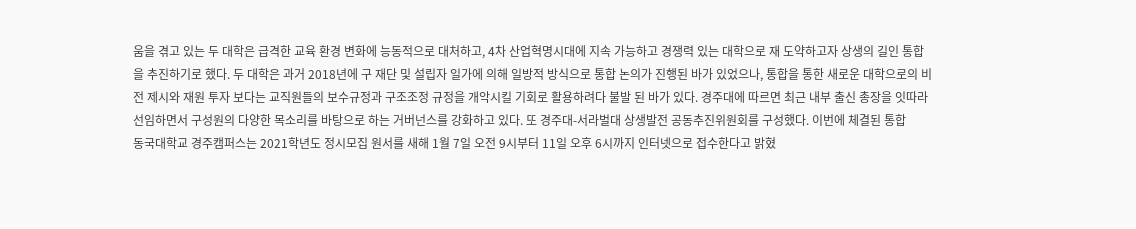움을 겪고 있는 두 대학은 급격한 교육 환경 변화에 능동적으로 대처하고, 4차 산업혁명시대에 지속 가능하고 경쟁력 있는 대학으로 재 도약하고자 상생의 길인 통합을 추진하기로 했다. 두 대학은 과거 2018년에 구 재단 및 설립자 일가에 의해 일방적 방식으로 통합 논의가 진행된 바가 있었으나, 통합을 통한 새로운 대학으로의 비전 제시와 재원 투자 보다는 교직원들의 보수규정과 구조조정 규정을 개악시킬 기회로 활용하려다 불발 된 바가 있다. 경주대에 따르면 최근 내부 출신 총장을 잇따라 선임하면서 구성원의 다양한 목소리를 바탕으로 하는 거버넌스를 강화하고 있다. 또 경주대-서라벌대 상생발전 공동추진위원회를 구성했다. 이번에 체결된 통합
동국대학교 경주캠퍼스는 2021학년도 정시모집 원서를 새해 1월 7일 오전 9시부터 11일 오후 6시까지 인터넷으로 접수한다고 밝혔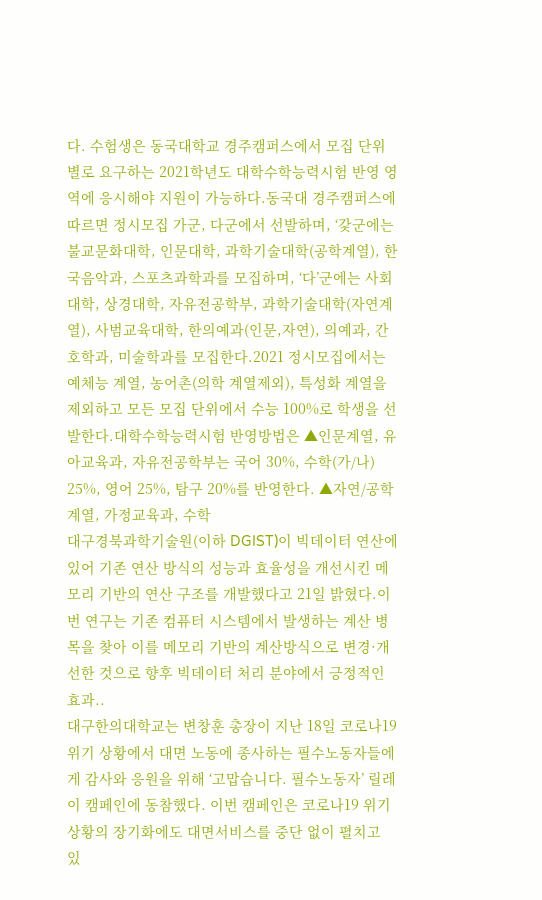다. 수험생은 동국대학교 경주캠퍼스에서 모집 단위별로 요구하는 2021학년도 대학수학능력시험 반영 영역에 응시해야 지원이 가능하다.동국대 경주캠퍼스에 따르면 정시모집 가군, 다군에서 선발하며, ‘갗군에는 불교문화대학, 인문대학, 과학기술대학(공학계열), 한국음악과, 스포츠과학과를 모집하며, ‘다’군에는 사회대학, 상경대학, 자유전공학부, 과학기술대학(자연계열), 사범교육대학, 한의예과(인문,자연), 의예과, 간호학과, 미술학과를 모집한다.2021 정시모집에서는 예체능 계열, 농어촌(의학 계열제외), 특성화 계열을 제외하고 모든 모집 단위에서 수능 100%로 학생을 선발한다.대학수학능력시험 반영방법은 ▲인문계열, 유아교육과, 자유전공학부는 국어 30%, 수학(가/나) 25%, 영어 25%, 탐구 20%를 반영한다. ▲자연/공학계열, 가정교육과, 수학
대구경북과학기술원(이하 DGIST)이 빅데이터 연산에 있어 기존 연산 방식의 성능과 효율성을 개선시킨 메모리 기반의 연산 구조를 개발했다고 21일 밝혔다.이번 연구는 기존 컴퓨터 시스템에서 발생하는 계산 병목을 찾아 이를 메모리 기반의 계산방식으로 변경·개선한 것으로 향후 빅데이터 처리 분야에서 긍정적인 효과..
대구한의대학교는 변창훈 총장이 지난 18일 코로나19 위기 상황에서 대면 노동에 종사하는 필수노동자들에게 감사와 응원을 위해 ‘고맙습니다. 필수노동자’ 릴레이 캠페인에 동참했다. 이번 캠페인은 코로나19 위기 상황의 장기화에도 대면서비스를 중단 없이 펼치고 있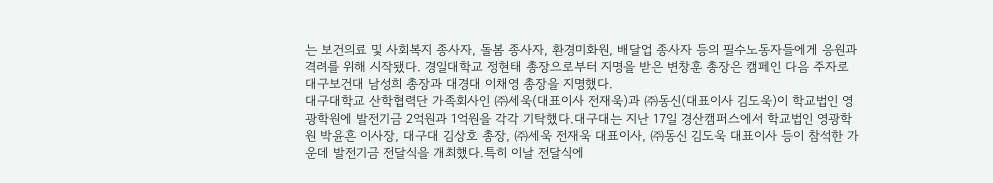는 보건의료 및 사회복지 종사자, 돌봄 종사자, 환경미화원, 배달업 종사자 등의 필수노동자들에게 응원과 격려를 위해 시작됐다. 경일대학교 정현태 총장으로부터 지명을 받은 변창훈 총장은 캠페인 다음 주자로 대구보건대 남성희 총장과 대경대 이채영 총장을 지명했다.
대구대학교 산학협력단 가족회사인 ㈜세욱(대표이사 전재욱)과 ㈜동신(대표이사 김도욱)이 학교법인 영광학원에 발전기금 2억원과 1억원을 각각 기탁했다.대구대는 지난 17일 경산캠퍼스에서 학교법인 영광학원 박윤흔 이사장, 대구대 김상호 총장, ㈜세욱 전재욱 대표이사, ㈜동신 김도욱 대표이사 등이 참석한 가운데 발전기금 전달식을 개최했다.특히 이날 전달식에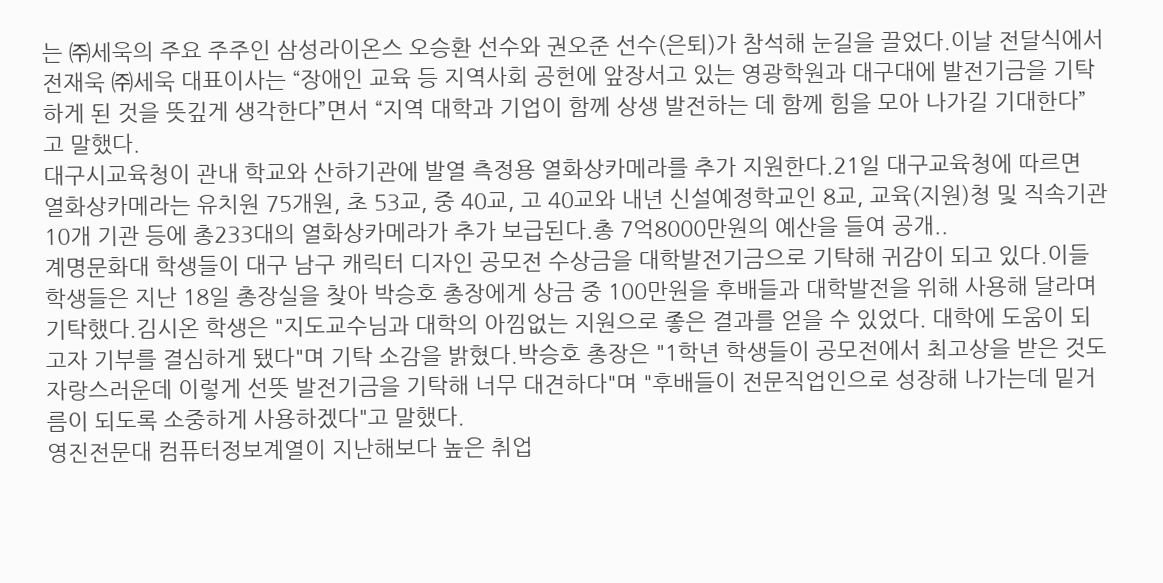는 ㈜세욱의 주요 주주인 삼성라이온스 오승환 선수와 권오준 선수(은퇴)가 참석해 눈길을 끌었다.이날 전달식에서 전재욱 ㈜세욱 대표이사는 “장애인 교육 등 지역사회 공헌에 앞장서고 있는 영광학원과 대구대에 발전기금을 기탁하게 된 것을 뜻깊게 생각한다”면서 “지역 대학과 기업이 함께 상생 발전하는 데 함께 힘을 모아 나가길 기대한다”고 말했다.
대구시교육청이 관내 학교와 산하기관에 발열 측정용 열화상카메라를 추가 지원한다.21일 대구교육청에 따르면 열화상카메라는 유치원 75개원, 초 53교, 중 40교, 고 40교와 내년 신설예정학교인 8교, 교육(지원)청 및 직속기관 10개 기관 등에 총233대의 열화상카메라가 추가 보급된다.총 7억8000만원의 예산을 들여 공개..
계명문화대 학생들이 대구 남구 캐릭터 디자인 공모전 수상금을 대학발전기금으로 기탁해 귀감이 되고 있다.이들 학생들은 지난 18일 총장실을 찾아 박승호 총장에게 상금 중 100만원을 후배들과 대학발전을 위해 사용해 달라며 기탁했다.김시온 학생은 "지도교수님과 대학의 아낌없는 지원으로 좋은 결과를 얻을 수 있었다. 대학에 도움이 되고자 기부를 결심하게 됐다"며 기탁 소감을 밝혔다.박승호 총장은 "1학년 학생들이 공모전에서 최고상을 받은 것도 자랑스러운데 이렇게 선뜻 발전기금을 기탁해 너무 대견하다"며 "후배들이 전문직업인으로 성장해 나가는데 밑거름이 되도록 소중하게 사용하겠다"고 말했다.
영진전문대 컴퓨터정보계열이 지난해보다 높은 취업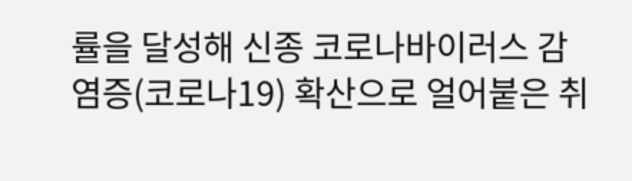률을 달성해 신종 코로나바이러스 감염증(코로나19) 확산으로 얼어붙은 취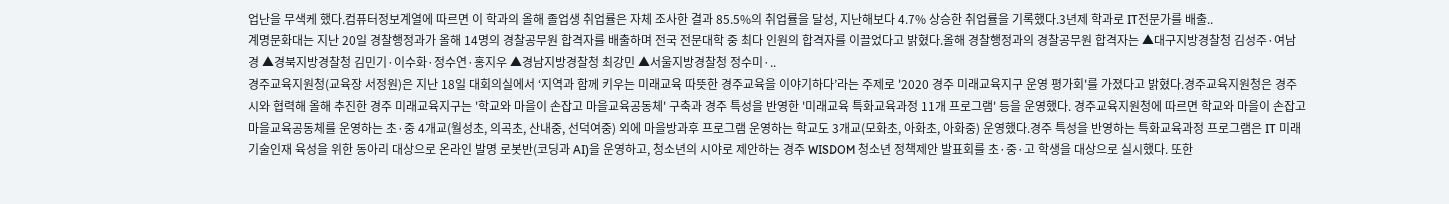업난을 무색케 했다.컴퓨터정보계열에 따르면 이 학과의 올해 졸업생 취업률은 자체 조사한 결과 85.5%의 취업률을 달성, 지난해보다 4.7% 상승한 취업률을 기록했다.3년제 학과로 IT전문가를 배출..
계명문화대는 지난 20일 경찰행정과가 올해 14명의 경찰공무원 합격자를 배출하며 전국 전문대학 중 최다 인원의 합격자를 이끌었다고 밝혔다.올해 경찰행정과의 경찰공무원 합격자는 ▲대구지방경찰청 김성주·여남경 ▲경북지방경찰청 김민기·이수화·정수연·홍지우 ▲경남지방경찰청 최강민 ▲서울지방경찰청 정수미·..
경주교육지원청(교육장 서정원)은 지난 18일 대회의실에서 ‘지역과 함께 키우는 미래교육 따뜻한 경주교육을 이야기하다’라는 주제로 '2020 경주 미래교육지구 운영 평가회'를 가졌다고 밝혔다.경주교육지원청은 경주시와 협력해 올해 추진한 경주 미래교육지구는 '학교와 마을이 손잡고 마을교육공동체' 구축과 경주 특성을 반영한 '미래교육 특화교육과정 11개 프로그램' 등을 운영했다. 경주교육지원청에 따르면 학교와 마을이 손잡고 마을교육공동체를 운영하는 초·중 4개교(월성초, 의곡초, 산내중, 선덕여중) 외에 마을방과후 프로그램 운영하는 학교도 3개교(모화초, 아화초, 아화중) 운영했다.경주 특성을 반영하는 특화교육과정 프로그램은 IT 미래기술인재 육성을 위한 동아리 대상으로 온라인 발명 로봇반(코딩과 AI)을 운영하고, 청소년의 시야로 제안하는 경주 WISDOM 청소년 정책제안 발표회를 초·중·고 학생을 대상으로 실시했다. 또한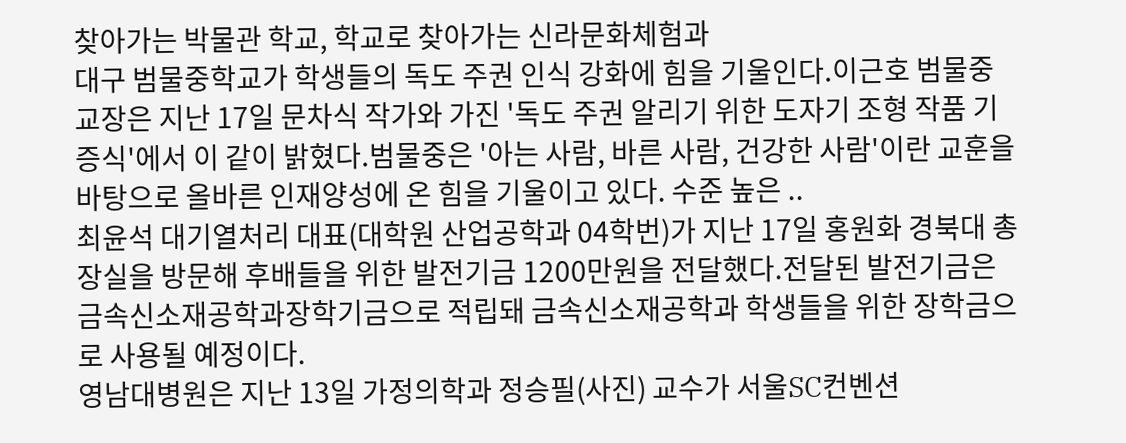찾아가는 박물관 학교, 학교로 찾아가는 신라문화체험과
대구 범물중학교가 학생들의 독도 주권 인식 강화에 힘을 기울인다.이근호 범물중 교장은 지난 17일 문차식 작가와 가진 '독도 주권 알리기 위한 도자기 조형 작품 기증식'에서 이 같이 밝혔다.범물중은 '아는 사람, 바른 사람, 건강한 사람'이란 교훈을 바탕으로 올바른 인재양성에 온 힘을 기울이고 있다. 수준 높은 ..
최윤석 대기열처리 대표(대학원 산업공학과 04학번)가 지난 17일 홍원화 경북대 총장실을 방문해 후배들을 위한 발전기금 1200만원을 전달했다.전달된 발전기금은 금속신소재공학과장학기금으로 적립돼 금속신소재공학과 학생들을 위한 장학금으로 사용될 예정이다.
영남대병원은 지난 13일 가정의학과 정승필(사진) 교수가 서울SC컨벤션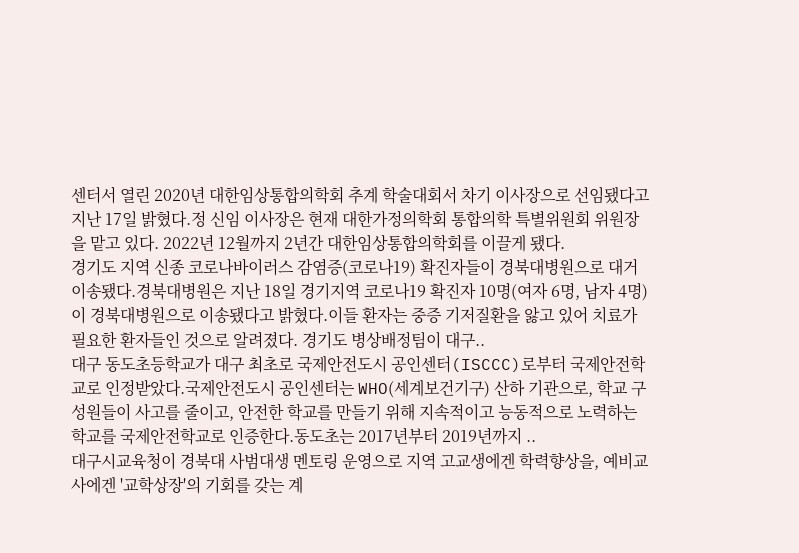센터서 열린 2020년 대한임상통합의학회 추계 학술대회서 차기 이사장으로 선임됐다고 지난 17일 밝혔다.정 신임 이사장은 현재 대한가정의학회 통합의학 특별위원회 위원장을 맡고 있다. 2022년 12월까지 2년간 대한임상통합의학회를 이끌게 됐다.
경기도 지역 신종 코로나바이러스 감염증(코로나19) 확진자들이 경북대병원으로 대거 이송됐다.경북대병원은 지난 18일 경기지역 코로나19 확진자 10명(여자 6명, 남자 4명)이 경북대병원으로 이송됐다고 밝혔다.이들 환자는 중증 기저질환을 앓고 있어 치료가 필요한 환자들인 것으로 알려졌다. 경기도 병상배정팀이 대구..
대구 동도초등학교가 대구 최초로 국제안전도시 공인센터(ISCCC)로부터 국제안전학교로 인정받았다.국제안전도시 공인센터는 WHO(세계보건기구) 산하 기관으로, 학교 구성원들이 사고를 줄이고, 안전한 학교를 만들기 위해 지속적이고 능동적으로 노력하는 학교를 국제안전학교로 인증한다.동도초는 2017년부터 2019년까지 ..
대구시교육청이 경북대 사범대생 멘토링 운영으로 지역 고교생에겐 학력향상을, 예비교사에겐 '교학상장'의 기회를 갖는 계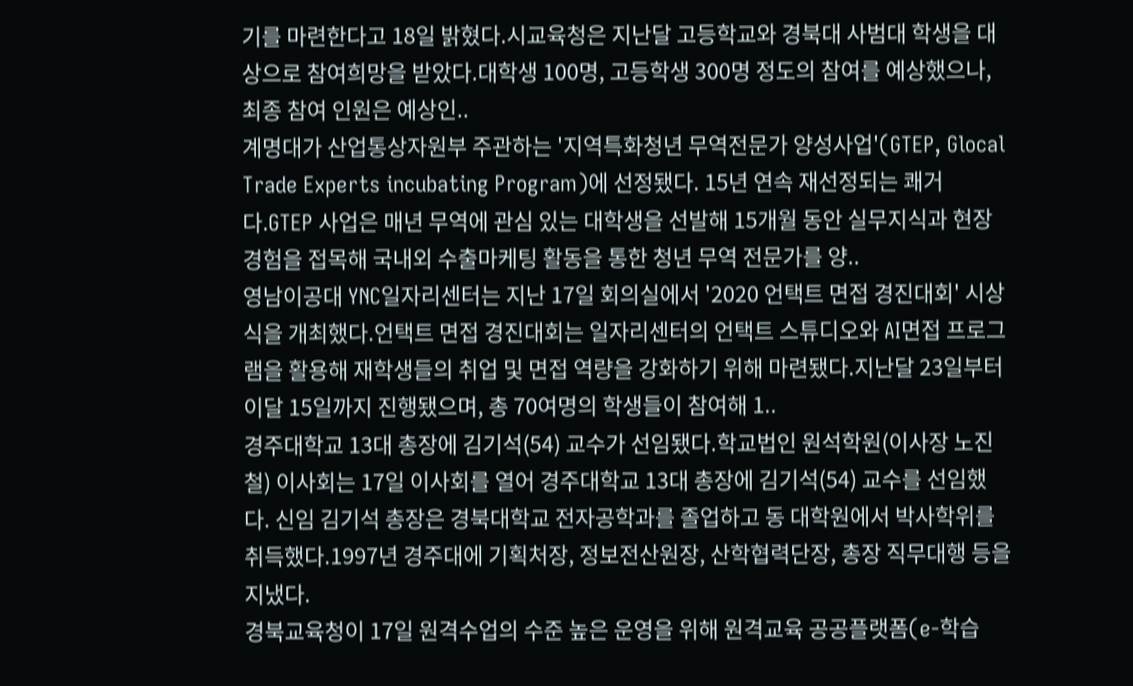기를 마련한다고 18일 밝혔다.시교육청은 지난달 고등학교와 경북대 사범대 학생을 대상으로 참여희망을 받았다.대학생 100명, 고등학생 300명 정도의 참여를 예상했으나, 최종 참여 인원은 예상인..
계명대가 산업통상자원부 주관하는 '지역특화청년 무역전문가 양성사업'(GTEP, Glocal Trade Experts incubating Program)에 선정됐다. 15년 연속 재선정되는 쾌거다.GTEP 사업은 매년 무역에 관심 있는 대학생을 선발해 15개월 동안 실무지식과 현장경험을 접목해 국내외 수출마케팅 활동을 통한 청년 무역 전문가를 양..
영남이공대 YNC일자리센터는 지난 17일 회의실에서 '2020 언택트 면접 경진대회' 시상식을 개최했다.언택트 면접 경진대회는 일자리센터의 언택트 스튜디오와 AI면접 프로그램을 활용해 재학생들의 취업 및 면접 역량을 강화하기 위해 마련됐다.지난달 23일부터 이달 15일까지 진행됐으며, 총 70여명의 학생들이 참여해 1..
경주대학교 13대 총장에 김기석(54) 교수가 선임됐다.학교법인 원석학원(이사장 노진철) 이사회는 17일 이사회를 열어 경주대학교 13대 총장에 김기석(54) 교수를 선임했다. 신임 김기석 총장은 경북대학교 전자공학과를 졸업하고 동 대학원에서 박사학위를 취득했다.1997년 경주대에 기획처장, 정보전산원장, 산학협력단장, 총장 직무대행 등을 지냈다.
경북교육청이 17일 원격수업의 수준 높은 운영을 위해 원격교육 공공플랫폼(e-학습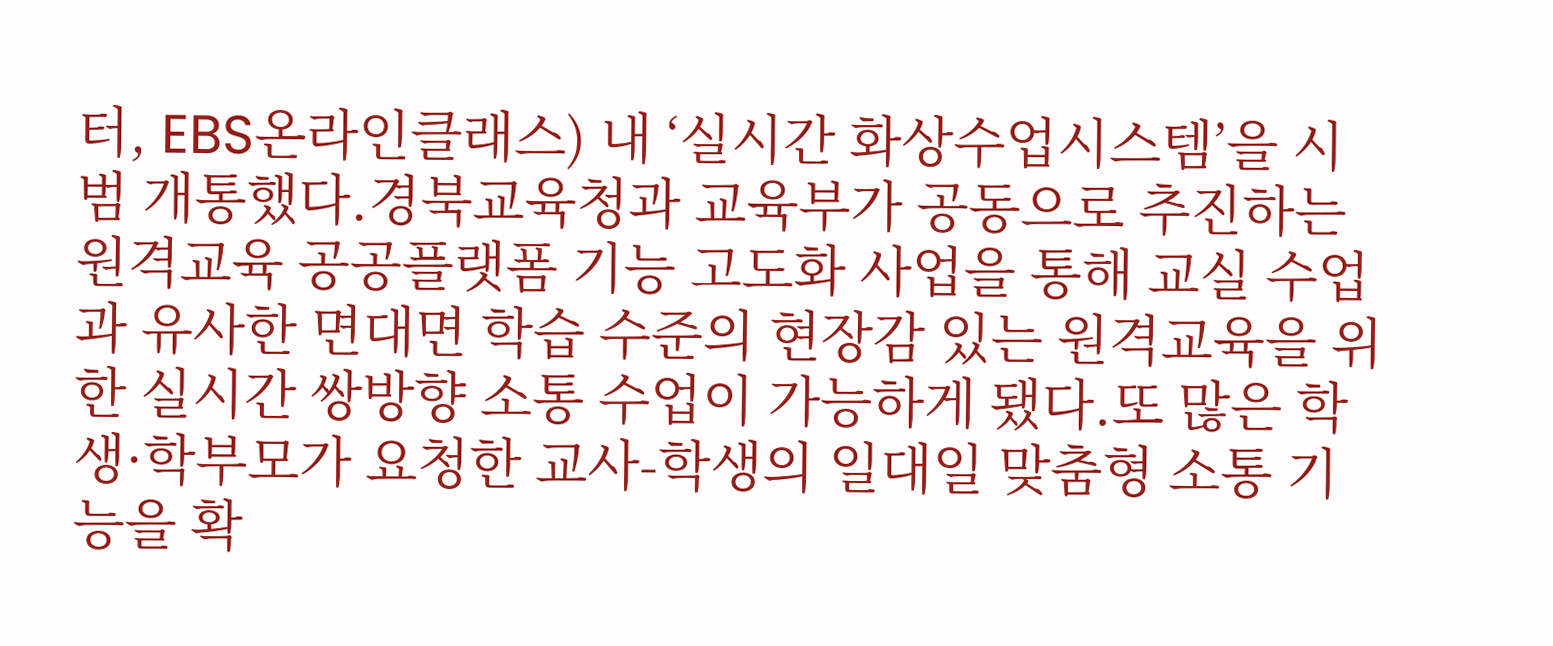터, EBS온라인클래스) 내 ‘실시간 화상수업시스템’을 시범 개통했다.경북교육청과 교육부가 공동으로 추진하는 원격교육 공공플랫폼 기능 고도화 사업을 통해 교실 수업과 유사한 면대면 학습 수준의 현장감 있는 원격교육을 위한 실시간 쌍방향 소통 수업이 가능하게 됐다.또 많은 학생·학부모가 요청한 교사-학생의 일대일 맞춤형 소통 기능을 확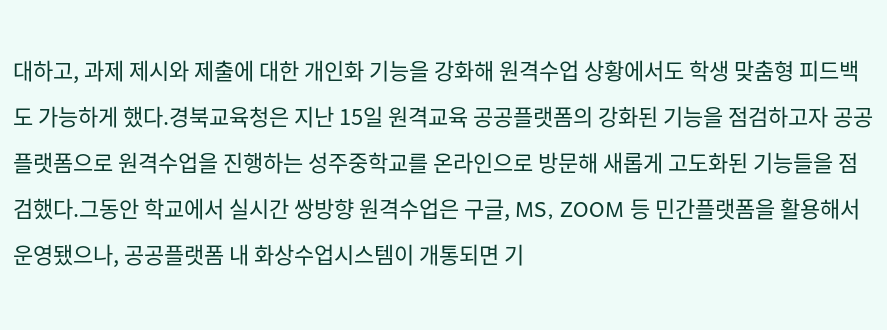대하고, 과제 제시와 제출에 대한 개인화 기능을 강화해 원격수업 상황에서도 학생 맞춤형 피드백도 가능하게 했다.경북교육청은 지난 15일 원격교육 공공플랫폼의 강화된 기능을 점검하고자 공공플랫폼으로 원격수업을 진행하는 성주중학교를 온라인으로 방문해 새롭게 고도화된 기능들을 점검했다.그동안 학교에서 실시간 쌍방향 원격수업은 구글, MS, ZOOM 등 민간플랫폼을 활용해서 운영됐으나, 공공플랫폼 내 화상수업시스템이 개통되면 기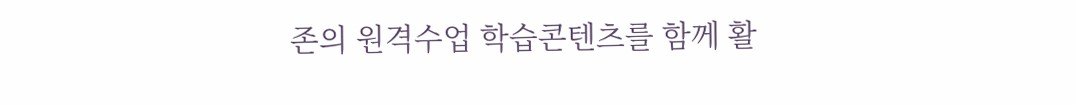존의 원격수업 학습콘텐츠를 함께 활